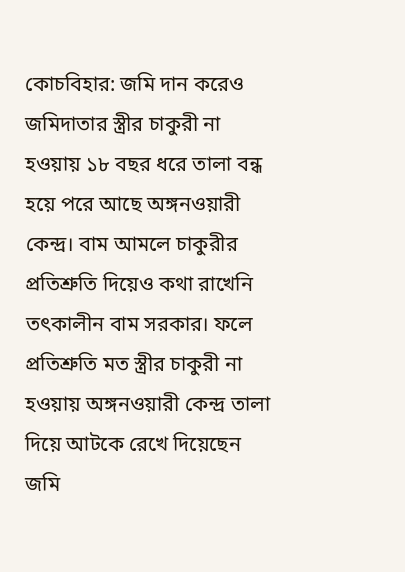কোচবিহার: জমি দান করেও জমিদাতার স্ত্রীর চাকুরী না হওয়ায় ১৮ বছর ধরে তালা বন্ধ হয়ে পরে আছে অঙ্গনওয়ারী কেন্দ্র। বাম আমলে চাকুরীর প্রতিশ্রুতি দিয়েও কথা রাখেনি তৎকালীন বাম সরকার। ফলে প্রতিশ্রুতি মত স্ত্রীর চাকুরী না হওয়ায় অঙ্গনওয়ারী কেন্দ্র তালা দিয়ে আটকে রেখে দিয়েছেন জমি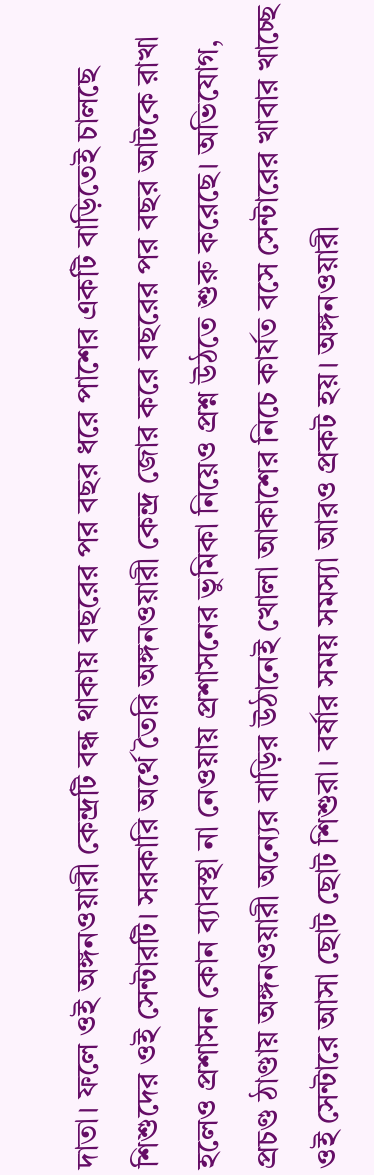দাতা। ফলে ওই অঙ্গনওয়ারী কেন্দ্রটি বন্ধ থাকায় বছরের পর বছর ধরে পাশের একটি বাড়িতেই চালছে শিশুদের ওই সেন্টারটি। সরকারি অর্থে তৈরি অঙ্গনওয়ারী কেন্দ্র জোর করে বছরের পর বছর আটকে রাখা হলেও প্রশাসন কোন ব্যাবস্থা না নেওয়ায় প্রশাসনের ভুমিকা নিয়েও প্রশ্ন উঠতে শুরু করেছে। অভিযোগ, প্রচণ্ড ঠাণ্ডায় অঙ্গনওয়ারী অন্যের বাড়ির উঠানেই খোলা আকাশের নিচে কার্যত বসে সেন্টারের খাবার খাচ্ছে ওই সেন্টারে আসা ছোট ছোট শিশুরা। বর্ষার সময় সমস্যা আরও প্রকট হয়। অঙ্গনওয়ারী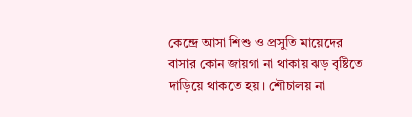কেন্দ্রে আসা শিশু ও প্রসুতি মায়েদের বাসার কোন জায়গা না থাকায় ঝড় বৃষ্টিতে দাড়িয়ে থাকতে হয়। শৌচালয় না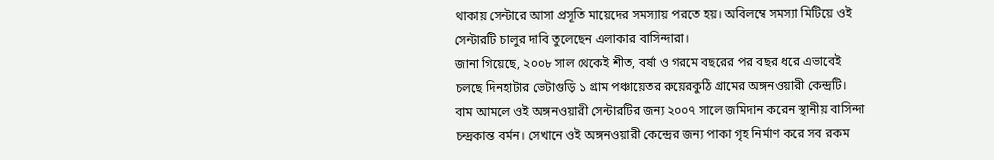থাকায় সেন্টারে আসা প্রসূতি মায়েদের সমস্যায় পরতে হয়। অবিলম্বে সমস্যা মিটিয়ে ওই সেন্টারটি চালুর দাবি তুলেছেন এলাকার বাসিন্দারা।
জানা গিয়েছে, ২০০৮ সাল থেকেই শীত, বর্ষা ও গরমে বছরের পর বছর ধরে এভাবেই চলছে দিনহাটার ভেটাগুড়ি ১ গ্রাম পঞ্চায়েতর রুয়েরকুঠি গ্রামের অঙ্গনওয়ারী কেন্দ্রটি। বাম আমলে ওই অঙ্গনওয়ারী সেন্টারটির জন্য ২০০৭ সালে জমিদান করেন স্থানীয় বাসিন্দা চন্দ্রকান্ত বর্মন। সেখানে ওই অঙ্গনওয়ারী কেন্দ্রের জন্য পাকা গৃহ নির্মাণ করে সব রকম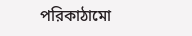পরিকাঠামো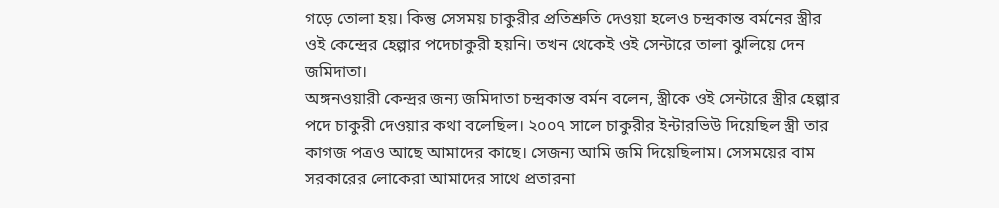গড়ে তোলা হয়। কিন্তু সেসময় চাকুরীর প্রতিশ্রুতি দেওয়া হলেও চন্দ্রকান্ত বর্মনের স্ত্রীর ওই কেন্দ্রের হেল্পার পদেচাকুরী হয়নি। তখন থেকেই ওই সেন্টারে তালা ঝুলিয়ে দেন জমিদাতা।
অঙ্গনওয়ারী কেন্দ্রর জন্য জমিদাতা চন্দ্রকান্ত বর্মন বলেন, স্ত্রীকে ওই সেন্টারে স্ত্রীর হেল্পার পদে চাকুরী দেওয়ার কথা বলেছিল। ২০০৭ সালে চাকুরীর ইন্টারভিউ দিয়েছিল স্ত্রী তার কাগজ পত্রও আছে আমাদের কাছে। সেজন্য আমি জমি দিয়েছিলাম। সেসময়ের বাম সরকারের লোকেরা আমাদের সাথে প্রতারনা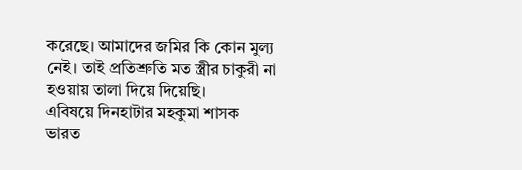করেছে। আমাদের জমির কি কোন মুল্য নেই। তাই প্রতিশ্রুতি মত স্ত্রীর চাকুরী না হওয়ায় তালা দিয়ে দিয়েছি।
এবিষয়ে দিনহাটার মহকুমা শাসক ভারত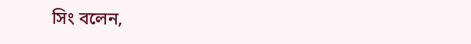সিং বলেন,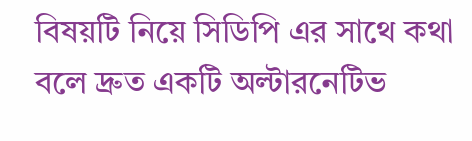বিষয়টি নিয়ে সিডিপি এর সাথে কথা বলে দ্রুত একটি অল্টারনেটিভ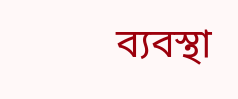ব্যবস্থা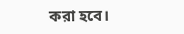করা হবে।